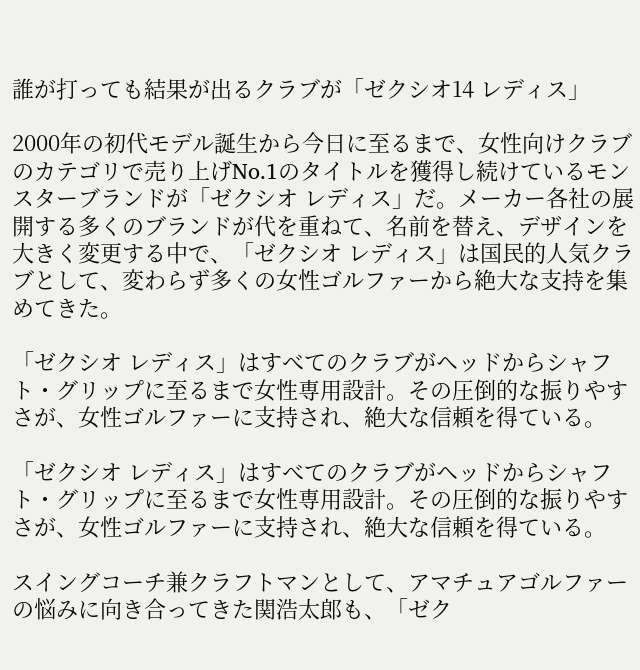誰が打っても結果が出るクラブが「ゼクシオ14 レディス」

2000年の初代モデル誕生から今日に至るまで、女性向けクラブのカテゴリで売り上げNo.1のタイトルを獲得し続けているモンスターブランドが「ゼクシオ レディス」だ。メーカー各社の展開する多くのブランドが代を重ねて、名前を替え、デザインを大きく変更する中で、「ゼクシオ レディス」は国民的人気クラブとして、変わらず多くの女性ゴルファーから絶大な支持を集めてきた。

「ゼクシオ レディス」はすべてのクラブがヘッドからシャフト・グリップに至るまで女性専用設計。その圧倒的な振りやすさが、女性ゴルファーに支持され、絶大な信頼を得ている。

「ゼクシオ レディス」はすべてのクラブがヘッドからシャフト・グリップに至るまで女性専用設計。その圧倒的な振りやすさが、女性ゴルファーに支持され、絶大な信頼を得ている。

スイングコーチ兼クラフトマンとして、アマチュアゴルファーの悩みに向き合ってきた関浩太郎も、「ゼク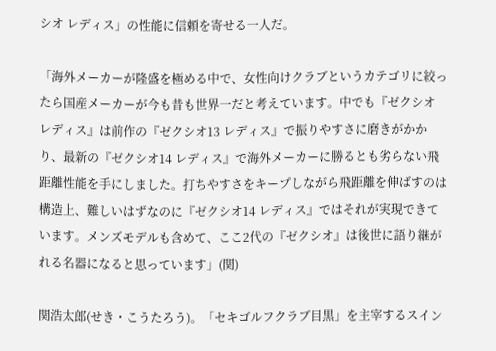シオ レディス」の性能に信頼を寄せる一人だ。

「海外メーカーが隆盛を極める中で、女性向けクラブというカテゴリに絞ったら国産メーカーが今も昔も世界一だと考えています。中でも『ゼクシオ レディス』は前作の『ゼクシオ13 レディス』で振りやすさに磨きがかかり、最新の『ゼクシオ14 レディス』で海外メーカーに勝るとも劣らない飛距離性能を手にしました。打ちやすさをキープしながら飛距離を伸ばすのは構造上、難しいはずなのに『ゼクシオ14 レディス』ではそれが実現できています。メンズモデルも含めて、ここ2代の『ゼクシオ』は後世に語り継がれる名器になると思っています」(関)

関浩太郎(せき・こうたろう)。「セキゴルフクラブ目黒」を主宰するスイン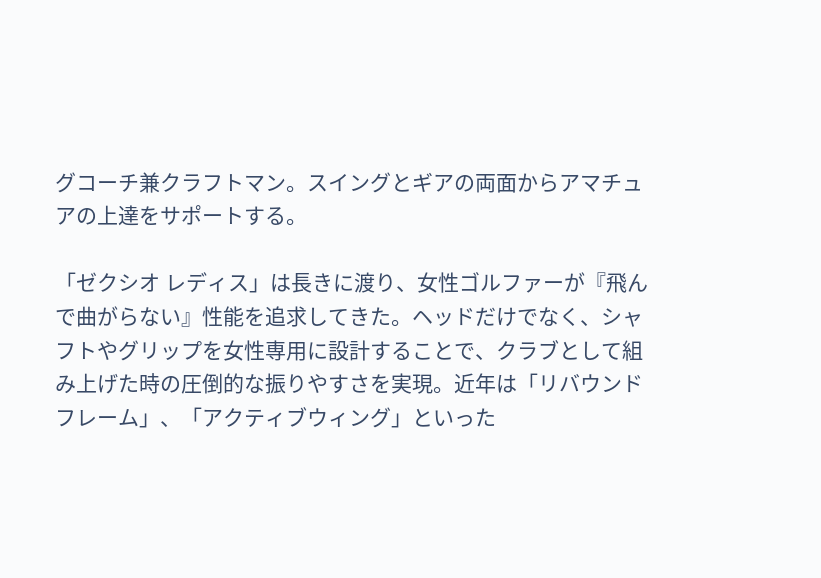グコーチ兼クラフトマン。スイングとギアの両面からアマチュアの上達をサポートする。

「ゼクシオ レディス」は長きに渡り、女性ゴルファーが『飛んで曲がらない』性能を追求してきた。ヘッドだけでなく、シャフトやグリップを女性専用に設計することで、クラブとして組み上げた時の圧倒的な振りやすさを実現。近年は「リバウンドフレーム」、「アクティブウィング」といった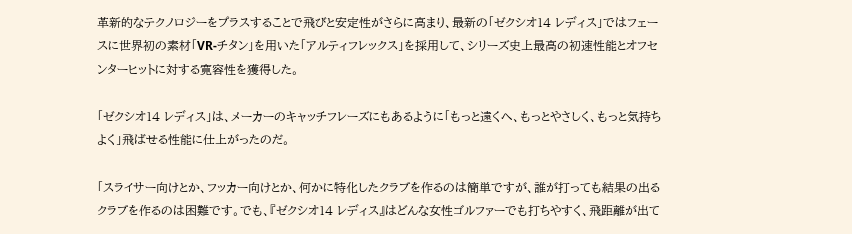革新的なテクノロジーをプラスすることで飛びと安定性がさらに高まり、最新の「ゼクシオ14 レディス」ではフェースに世界初の素材「VR-チタン」を用いた「アルティフレックス」を採用して、シリーズ史上最高の初速性能とオフセンターヒットに対する寛容性を獲得した。

「ゼクシオ14 レディス」は、メーカーのキャッチフレーズにもあるように「もっと遠くへ、もっとやさしく、もっと気持ちよく」飛ばせる性能に仕上がったのだ。

「スライサー向けとか、フッカー向けとか、何かに特化したクラブを作るのは簡単ですが、誰が打っても結果の出るクラブを作るのは困難です。でも、『ゼクシオ14 レディス』はどんな女性ゴルファーでも打ちやすく、飛距離が出て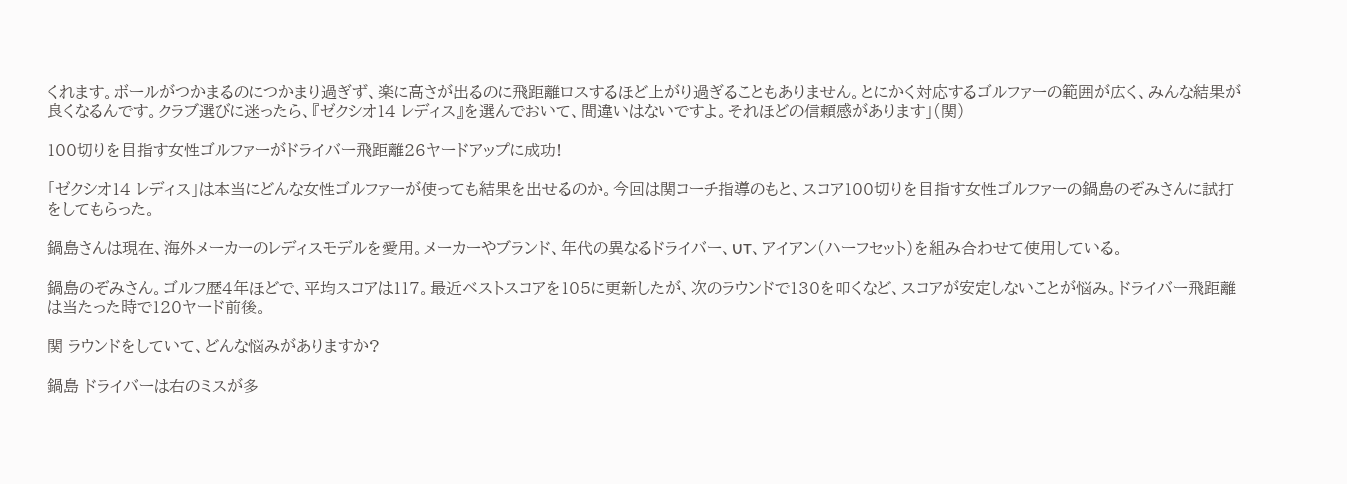くれます。ボールがつかまるのにつかまり過ぎず、楽に高さが出るのに飛距離ロスするほど上がり過ぎることもありません。とにかく対応するゴルファーの範囲が広く、みんな結果が良くなるんです。クラブ選びに迷ったら、『ゼクシオ14 レディス』を選んでおいて、間違いはないですよ。それほどの信頼感があります」(関)

100切りを目指す女性ゴルファーがドライバー飛距離26ヤードアップに成功!

「ゼクシオ14 レディス」は本当にどんな女性ゴルファーが使っても結果を出せるのか。今回は関コーチ指導のもと、スコア100切りを目指す女性ゴルファーの鍋島のぞみさんに試打をしてもらった。

鍋島さんは現在、海外メーカーのレディスモデルを愛用。メーカーやブランド、年代の異なるドライバー、UT、アイアン(ハーフセット)を組み合わせて使用している。

鍋島のぞみさん。ゴルフ歴4年ほどで、平均スコアは117。最近ベストスコアを105に更新したが、次のラウンドで130を叩くなど、スコアが安定しないことが悩み。ドライバー飛距離は当たった時で120ヤード前後。

関 ラウンドをしていて、どんな悩みがありますか?

鍋島 ドライバーは右のミスが多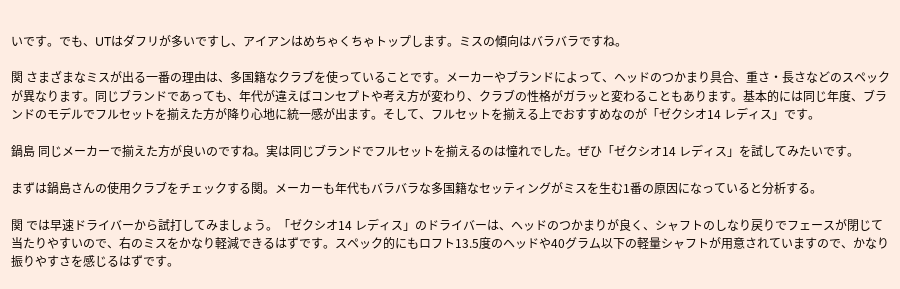いです。でも、UTはダフリが多いですし、アイアンはめちゃくちゃトップします。ミスの傾向はバラバラですね。

関 さまざまなミスが出る一番の理由は、多国籍なクラブを使っていることです。メーカーやブランドによって、ヘッドのつかまり具合、重さ・長さなどのスペックが異なります。同じブランドであっても、年代が違えばコンセプトや考え方が変わり、クラブの性格がガラッと変わることもあります。基本的には同じ年度、ブランドのモデルでフルセットを揃えた方が降り心地に統一感が出ます。そして、フルセットを揃える上でおすすめなのが「ゼクシオ14 レディス」です。

鍋島 同じメーカーで揃えた方が良いのですね。実は同じブランドでフルセットを揃えるのは憧れでした。ぜひ「ゼクシオ14 レディス」を試してみたいです。

まずは鍋島さんの使用クラブをチェックする関。メーカーも年代もバラバラな多国籍なセッティングがミスを生む1番の原因になっていると分析する。

関 では早速ドライバーから試打してみましょう。「ゼクシオ14 レディス」のドライバーは、ヘッドのつかまりが良く、シャフトのしなり戻りでフェースが閉じて当たりやすいので、右のミスをかなり軽減できるはずです。スペック的にもロフト13.5度のヘッドや40グラム以下の軽量シャフトが用意されていますので、かなり振りやすさを感じるはずです。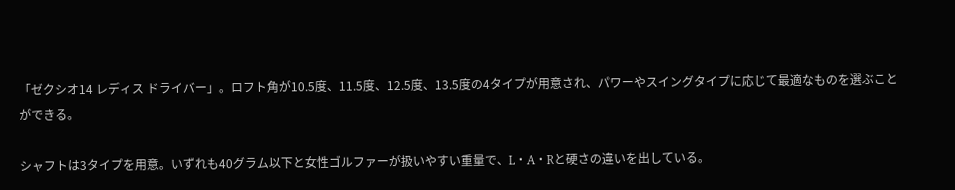「ゼクシオ14 レディス ドライバー」。ロフト角が10.5度、11.5度、12.5度、13.5度の4タイプが用意され、パワーやスイングタイプに応じて最適なものを選ぶことができる。

シャフトは3タイプを用意。いずれも40グラム以下と女性ゴルファーが扱いやすい重量で、L・A・Rと硬さの違いを出している。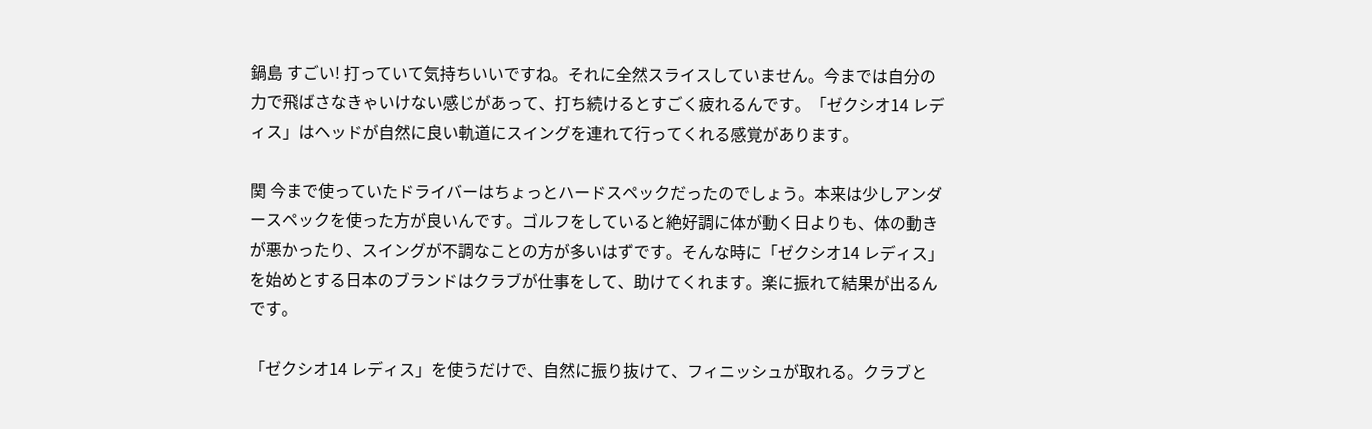鍋島 すごい! 打っていて気持ちいいですね。それに全然スライスしていません。今までは自分の力で飛ばさなきゃいけない感じがあって、打ち続けるとすごく疲れるんです。「ゼクシオ14 レディス」はヘッドが自然に良い軌道にスイングを連れて行ってくれる感覚があります。

関 今まで使っていたドライバーはちょっとハードスペックだったのでしょう。本来は少しアンダースペックを使った方が良いんです。ゴルフをしていると絶好調に体が動く日よりも、体の動きが悪かったり、スイングが不調なことの方が多いはずです。そんな時に「ゼクシオ14 レディス」を始めとする日本のブランドはクラブが仕事をして、助けてくれます。楽に振れて結果が出るんです。

「ゼクシオ14 レディス」を使うだけで、自然に振り抜けて、フィニッシュが取れる。クラブと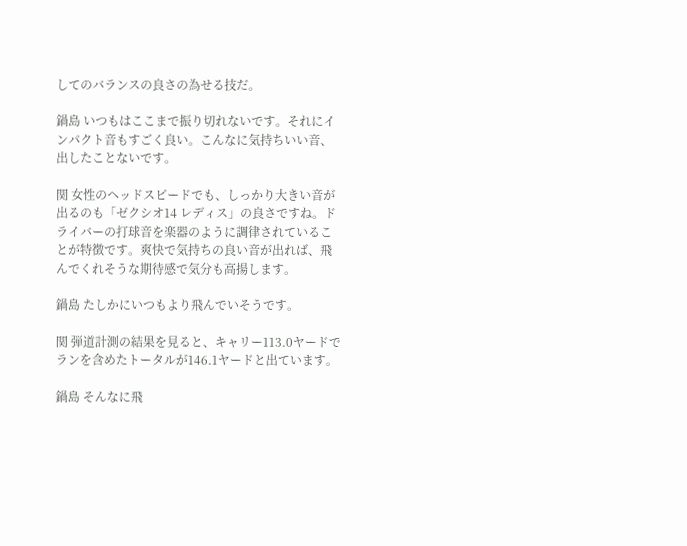してのバランスの良さの為せる技だ。

鍋島 いつもはここまで振り切れないです。それにインパクト音もすごく良い。こんなに気持ちいい音、出したことないです。

関 女性のヘッドスピードでも、しっかり大きい音が出るのも「ゼクシオ14 レディス」の良さですね。ドライバーの打球音を楽器のように調律されていることが特徴です。爽快で気持ちの良い音が出れば、飛んでくれそうな期待感で気分も高揚します。

鍋島 たしかにいつもより飛んでいそうです。

関 弾道計測の結果を見ると、キャリー113.0ヤードでランを含めたトータルが146.1ヤードと出ています。

鍋島 そんなに飛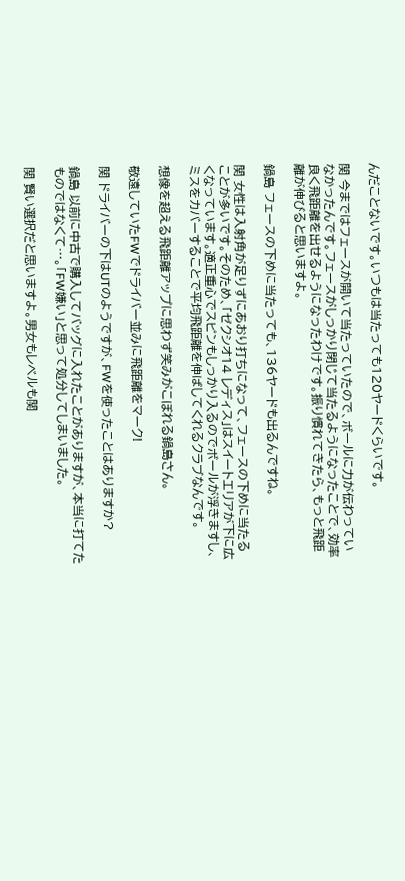んだことないです。いつもは当たっても120ヤードくらいです。

関 今まではフェースが開いて当たっていたので、ボールに力が伝わっていなかったんです。フェースがしっかり閉じて当たるようになったことで、効率良く飛距離を出せるようになったわけです。振り慣れてきたら、もっと飛距離が伸びると思いますよ。

鍋島 フェースの下めに当たっても、136ヤードも出るんですね。

関 女性は入射角が足りずにあおり打ちになって、フェースの下めに当たることが多いです。そのため、「ゼクシオ14 レディス」はスイートエリアが下に広くなっています。適正重心でスピンもしっかり入るのでボールが浮きますし、ミスをカバーすることで平均飛距離を伸ばしてくれるクラブなんです。

想像を超える飛距離アップに思わず笑みがこぼれる鍋島さん。

敬遠していたFWでドライバー並みに飛距離をマーク!

関 ドライバーの下はUTのようですが、FWを使ったことはありますか?

鍋島 以前に中古で購入してバッグに入れたことがありますが、本当に打てたものではなくて…。「FW嫌い」と思って処分してしまいました。

関 賢い選択だと思いますよ。男女もレベルも関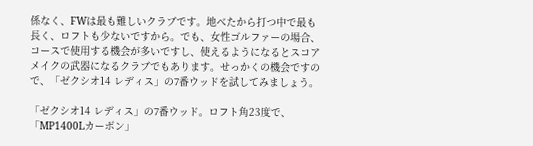係なく、FWは最も難しいクラブです。地べたから打つ中で最も長く、ロフトも少ないですから。でも、女性ゴルファーの場合、コースで使用する機会が多いですし、使えるようになるとスコアメイクの武器になるクラブでもあります。せっかくの機会ですので、「ゼクシオ14 レディス」の7番ウッドを試してみましょう。

「ゼクシオ14 レディス」の7番ウッド。ロフト角23度で、「MP1400Lカーボン」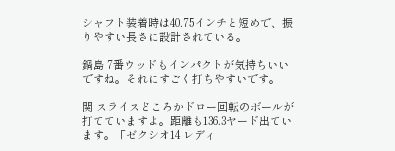シャフト装着時は40.75インチと短めで、振りやすい長さに設計されている。

鍋島 7番ウッドもインパクトが気持ちいいですね。それにすごく打ちやすいです。

関 スライスどころかドロー回転のボールが打てていますよ。距離も136.3ヤード出ています。「ゼクシオ14 レディ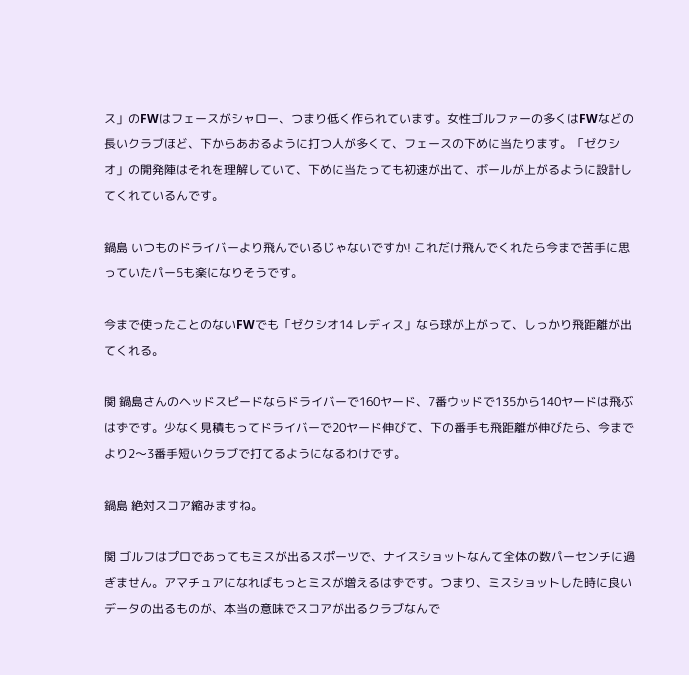ス」のFWはフェースがシャロー、つまり低く作られています。女性ゴルファーの多くはFWなどの長いクラブほど、下からあおるように打つ人が多くて、フェースの下めに当たります。「ゼクシオ」の開発陣はそれを理解していて、下めに当たっても初速が出て、ボールが上がるように設計してくれているんです。

鍋島 いつものドライバーより飛んでいるじゃないですか! これだけ飛んでくれたら今まで苦手に思っていたパー5も楽になりそうです。

今まで使ったことのないFWでも「ゼクシオ14 レディス」なら球が上がって、しっかり飛距離が出てくれる。

関 鍋島さんのヘッドスピードならドライバーで160ヤード、7番ウッドで135から140ヤードは飛ぶはずです。少なく見積もってドライバーで20ヤード伸びて、下の番手も飛距離が伸びたら、今までより2〜3番手短いクラブで打てるようになるわけです。

鍋島 絶対スコア縮みますね。

関 ゴルフはプロであってもミスが出るスポーツで、ナイスショットなんて全体の数パーセンチに過ぎません。アマチュアになればもっとミスが増えるはずです。つまり、ミスショットした時に良いデータの出るものが、本当の意味でスコアが出るクラブなんで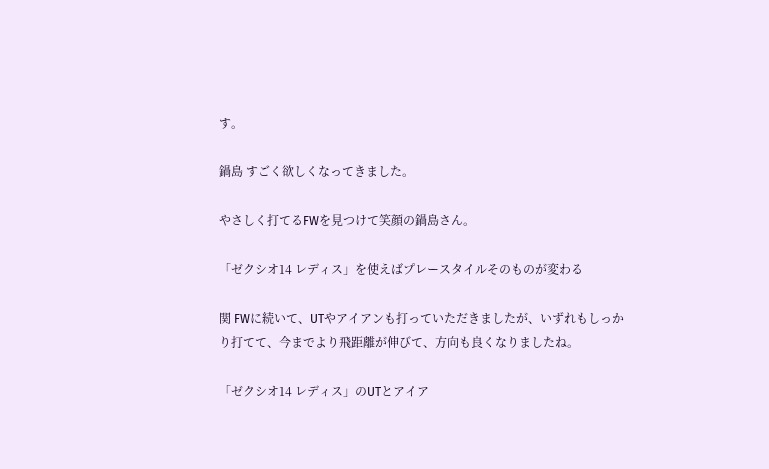す。

鍋島 すごく欲しくなってきました。

やさしく打てるFWを見つけて笑顔の鍋島さん。

「ゼクシオ14 レディス」を使えばプレースタイルそのものが変わる

関 FWに続いて、UTやアイアンも打っていただきましたが、いずれもしっかり打てて、今までより飛距離が伸びて、方向も良くなりましたね。

「ゼクシオ14 レディス」のUTとアイア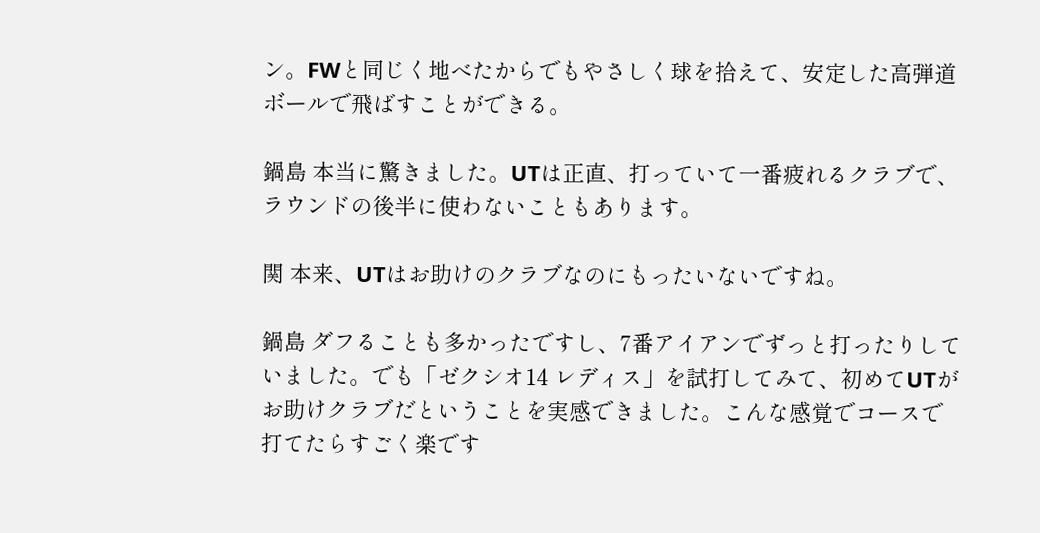ン。FWと同じく地べたからでもやさしく球を拾えて、安定した高弾道ボールで飛ばすことができる。

鍋島 本当に驚きました。UTは正直、打っていて一番疲れるクラブで、ラウンドの後半に使わないこともあります。

関 本来、UTはお助けのクラブなのにもったいないですね。

鍋島 ダフることも多かったですし、7番アイアンでずっと打ったりしていました。でも「ゼクシオ14 レディス」を試打してみて、初めてUTがお助けクラブだということを実感できました。こんな感覚でコースで打てたらすごく楽です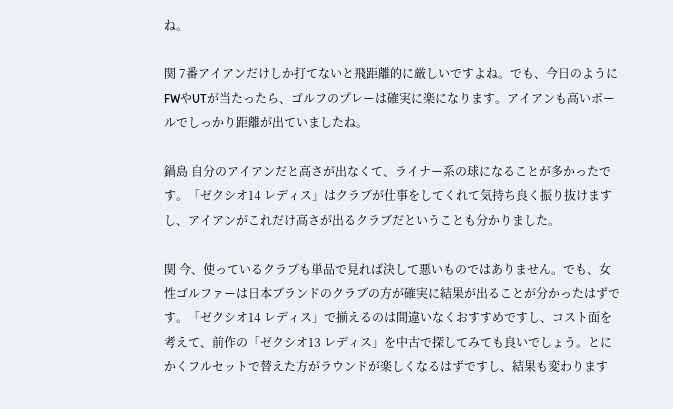ね。

関 7番アイアンだけしか打てないと飛距離的に厳しいですよね。でも、今日のようにFWやUTが当たったら、ゴルフのプレーは確実に楽になります。アイアンも高いボールでしっかり距離が出ていましたね。

鍋島 自分のアイアンだと高さが出なくて、ライナー系の球になることが多かったです。「ゼクシオ14 レディス」はクラブが仕事をしてくれて気持ち良く振り抜けますし、アイアンがこれだけ高さが出るクラブだということも分かりました。

関 今、使っているクラブも単品で見れば決して悪いものではありません。でも、女性ゴルファーは日本ブランドのクラブの方が確実に結果が出ることが分かったはずです。「ゼクシオ14 レディス」で揃えるのは間違いなくおすすめですし、コスト面を考えて、前作の「ゼクシオ13 レディス」を中古で探してみても良いでしょう。とにかくフルセットで替えた方がラウンドが楽しくなるはずですし、結果も変わります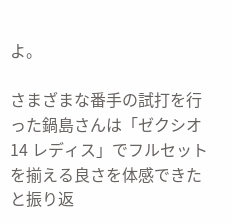よ。

さまざまな番手の試打を行った鍋島さんは「ゼクシオ14 レディス」でフルセットを揃える良さを体感できたと振り返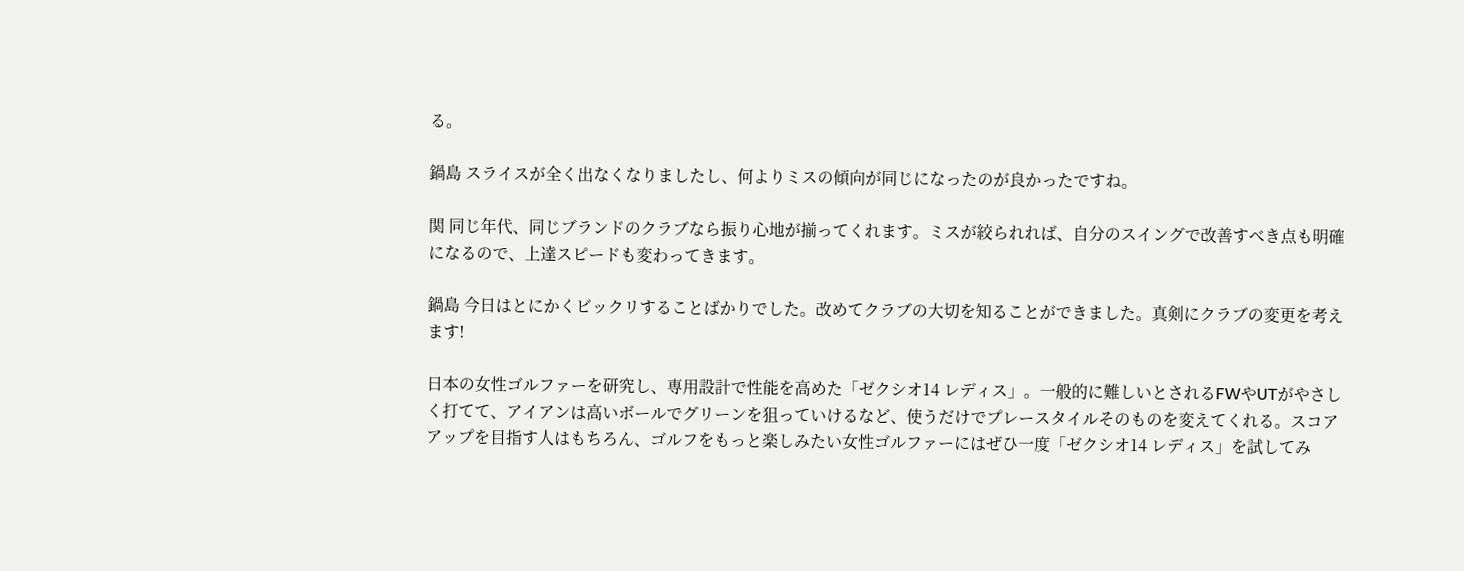る。

鍋島 スライスが全く出なくなりましたし、何よりミスの傾向が同じになったのが良かったですね。

関 同じ年代、同じブランドのクラブなら振り心地が揃ってくれます。ミスが絞られれば、自分のスイングで改善すべき点も明確になるので、上達スピードも変わってきます。

鍋島 今日はとにかくビックリすることばかりでした。改めてクラブの大切を知ることができました。真剣にクラブの変更を考えます!

日本の女性ゴルファーを研究し、専用設計で性能を高めた「ゼクシオ14 レディス」。一般的に難しいとされるFWやUTがやさしく打てて、アイアンは高いボールでグリーンを狙っていけるなど、使うだけでプレースタイルそのものを変えてくれる。スコアアップを目指す人はもちろん、ゴルフをもっと楽しみたい女性ゴルファーにはぜひ一度「ゼクシオ14 レディス」を試してみ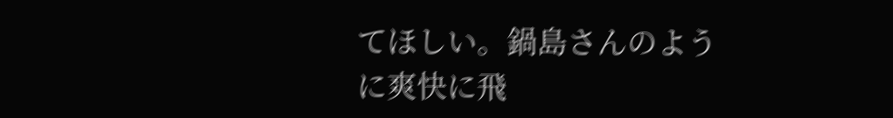てほしい。鍋島さんのように爽快に飛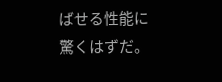ばせる性能に驚くはずだ。